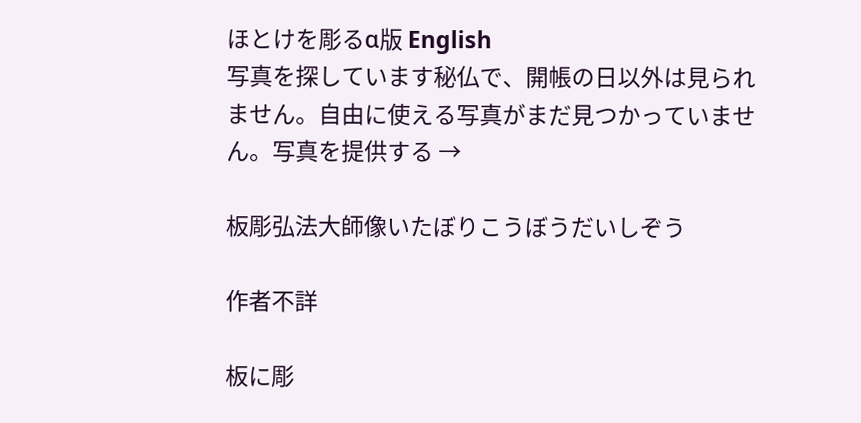ほとけを彫るα版 English
写真を探しています秘仏で、開帳の日以外は見られません。自由に使える写真がまだ見つかっていません。写真を提供する →

板彫弘法大師像いたぼりこうぼうだいしぞう

作者不詳

板に彫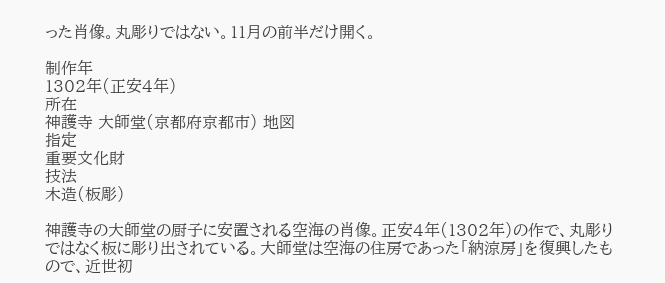った肖像。丸彫りではない。11月の前半だけ開く。

制作年
1302年(正安4年)
所在
神護寺 大師堂(京都府京都市) 地図
指定
重要文化財
技法
木造(板彫)

神護寺の大師堂の厨子に安置される空海の肖像。正安4年(1302年)の作で、丸彫りではなく板に彫り出されている。大師堂は空海の住房であった「納涼房」を復興したもので、近世初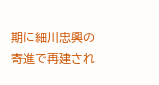期に細川忠興の寄進で再建され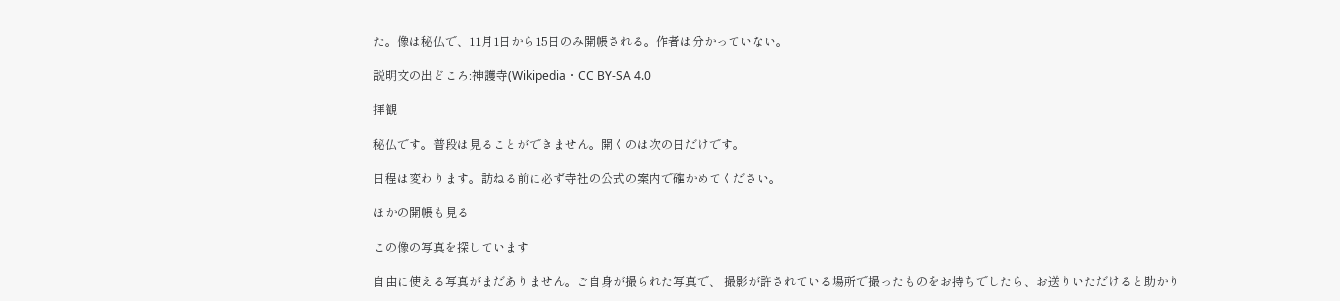た。像は秘仏で、11月1日から15日のみ開帳される。作者は分かっていない。

説明文の出どころ:神護寺(Wikipedia・CC BY-SA 4.0

拝観

秘仏です。普段は見ることができません。開くのは次の日だけです。

日程は変わります。訪ねる前に必ず寺社の公式の案内で確かめてください。

ほかの開帳も見る

この像の写真を探しています

自由に使える写真がまだありません。ご自身が撮られた写真で、 撮影が許されている場所で撮ったものをお持ちでしたら、お送りいただけると助かり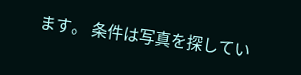ます。 条件は写真を探してい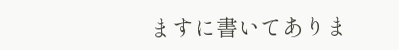ますに書いてありま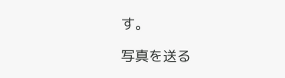す。

写真を送る